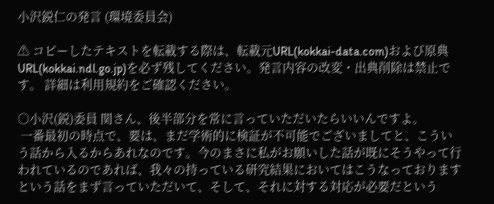小沢鋭仁の発言 (環境委員会)

⚠ コピーしたテキストを転載する際は、転載元URL(kokkai-data.com)および原典URL(kokkai.ndl.go.jp)を必ず残してください。発言内容の改変・出典削除は禁止です。 詳細は利用規約をご確認ください。

○小沢(鋭)委員 関さん、後半部分を常に言っていただいたらいいんですよ。
 一番最初の時点で、要は、まだ学術的に検証が不可能でございましてと、こういう話から入るからあれなのです。今のまさに私がお願いした話が既にそうやって行われているのであれば、我々の持っている研究結果においてはこうなっておりますという話をまず言っていただいて、そして、それに対する対応が必要だという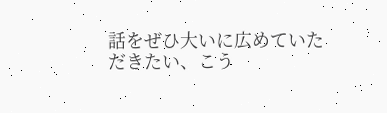話をぜひ大いに広めていただきたい、こう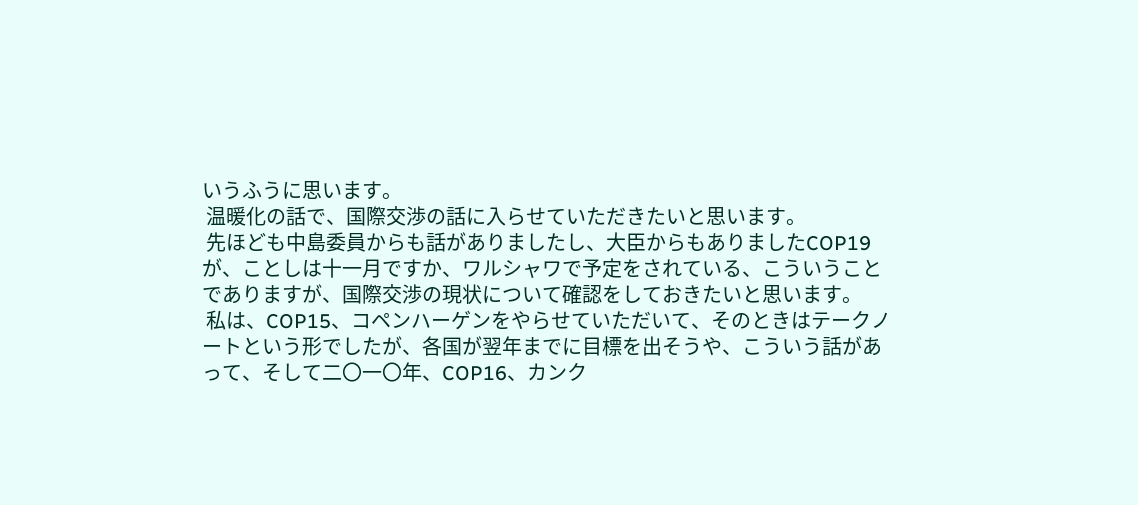いうふうに思います。
 温暖化の話で、国際交渉の話に入らせていただきたいと思います。
 先ほども中島委員からも話がありましたし、大臣からもありましたCOP19が、ことしは十一月ですか、ワルシャワで予定をされている、こういうことでありますが、国際交渉の現状について確認をしておきたいと思います。
 私は、COP15、コペンハーゲンをやらせていただいて、そのときはテークノートという形でしたが、各国が翌年までに目標を出そうや、こういう話があって、そして二〇一〇年、COP16、カンク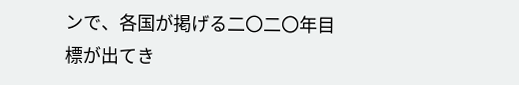ンで、各国が掲げる二〇二〇年目標が出てき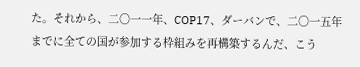た。それから、二〇一一年、COP17、ダーバンで、二〇一五年までに全ての国が参加する枠組みを再構築するんだ、こう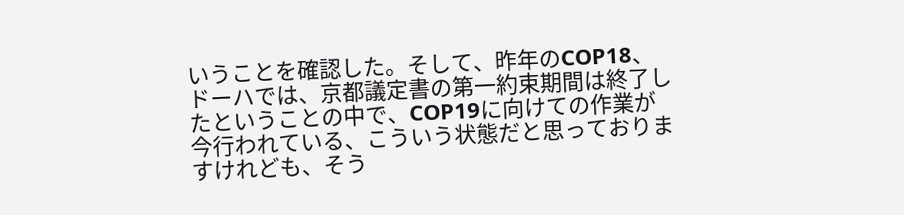いうことを確認した。そして、昨年のCOP18、ドーハでは、京都議定書の第一約束期間は終了したということの中で、COP19に向けての作業が今行われている、こういう状態だと思っておりますけれども、そう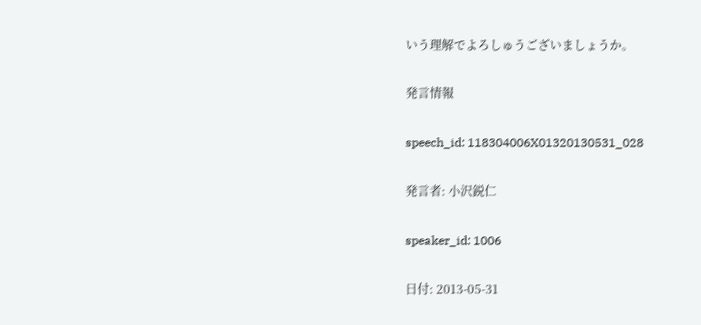いう理解でよろしゅうございましょうか。

発言情報

speech_id: 118304006X01320130531_028

発言者: 小沢鋭仁

speaker_id: 1006

日付: 2013-05-31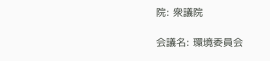院: 衆議院

会議名: 環境委員会